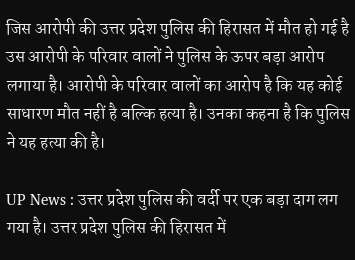जिस आरोपी की उत्तर प्रदेश पुलिस की हिरासत में मौत हो गई है उस आरोपी के परिवार वालों ने पुलिस के ऊपर बड़ा आरोप लगाया है। आरोपी के परिवार वालों का आरोप है कि यह कोई साधारण मौत नहीं है बल्कि हत्या है। उनका कहना है कि पुलिस ने यह हत्या की है।

UP News : उत्तर प्रदेश पुलिस की वर्दी पर एक बड़ा दाग लग गया है। उत्तर प्रदेश पुलिस की हिरासत में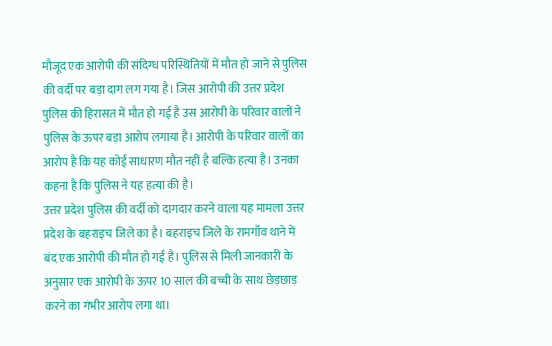मौजूद एक आरोपी की संदिग्ध परिस्थितियों में मौत हो जाने से पुलिस की वर्दी पर बड़ा दाग लग गया है। जिस आरोपी की उत्तर प्रदेश पुलिस की हिरासत में मौत हो गई है उस आरोपी के परिवार वालों ने पुलिस के ऊपर बड़ा आरोप लगाया है। आरोपी के परिवार वालों का आरोप है कि यह कोई साधारण मौत नहीं है बल्कि हत्या है। उनका कहना है कि पुलिस ने यह हत्या की है।
उत्तर प्रदेश पुलिस की वर्दी को दागदार करने वाला यह मामला उत्तर प्रदेश के बहराइच जिले का है। बहराइच जिले के रामगाँव थाने में बंद एक आरोपी की मौत हो गई है। पुलिस से मिली जानकारी के अनुसार एक आरोपी के ऊपर 10 साल की बच्ची के साथ छेड़छाड़ करने का गंभीर आरोप लगा था।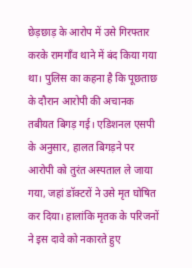छेड़छाड़ के आरोप में उसे गिरफ्तार करके रामगाँव थाने में बंद किया गया था। पुलिस का कहना है कि पूछताछ के दौरान आरोपी की अचानक तबीयत बिगड़ गई। एडिशनल एसपी के अनुसार, हालत बिगड़ने पर आरोपी को तुरंत अस्पताल ले जाया गया, जहां डॉक्टरों ने उसे मृत घोषित कर दिया। हालांकि मृतक के परिजनों ने इस दावे को नकारते हुए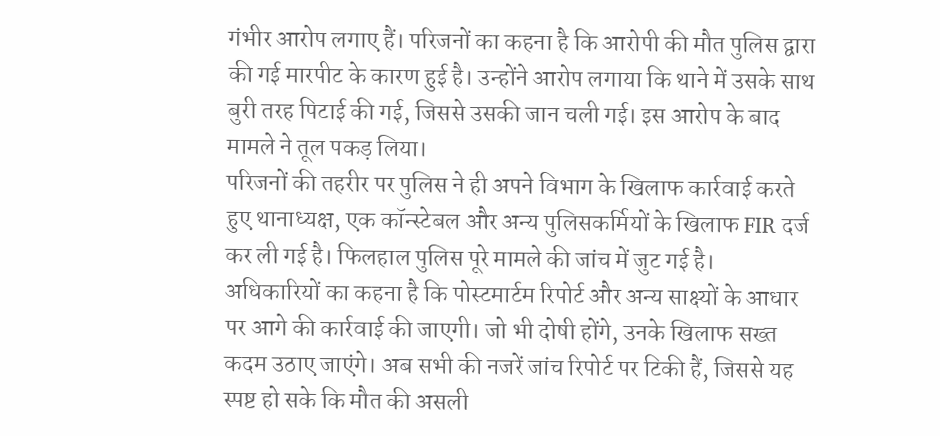गंभीर आरोप लगाए हैं। परिजनों का कहना है कि आरोपी की मौत पुलिस द्वारा की गई मारपीट के कारण हुई है। उन्होंने आरोप लगाया कि थाने में उसके साथ बुरी तरह पिटाई की गई, जिससे उसकी जान चली गई। इस आरोप के बाद मामले ने तूल पकड़ लिया।
परिजनों की तहरीर पर पुलिस ने ही अपने विभाग के खिलाफ कार्रवाई करते हुए थानाध्यक्ष, एक कॉन्स्टेबल और अन्य पुलिसकर्मियों के खिलाफ FIR दर्ज कर ली गई है। फिलहाल पुलिस पूरे मामले की जांच में जुट गई है। अधिकारियों का कहना है कि पोस्टमार्टम रिपोर्ट और अन्य साक्ष्यों के आधार पर आगे की कार्रवाई की जाएगी। जो भी दोषी होंगे, उनके खिलाफ सख्त कदम उठाए जाएंगे। अब सभी की नजरें जांच रिपोर्ट पर टिकी हैं, जिससे यह स्पष्ट हो सके कि मौत की असली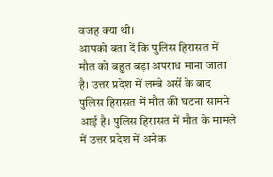वजह क्या थी।
आपको बता दें कि पुलिस हिरासत में मौत को बहुत बड़ा अपराध माना जाता है। उत्तर प्रदेश में लम्बे अर्से के बाद पुलिस हिरासत में मौत की घटना सामने आई है। पुलिस हिरासत में मौत के मामले में उत्तर प्रदेश में अनेक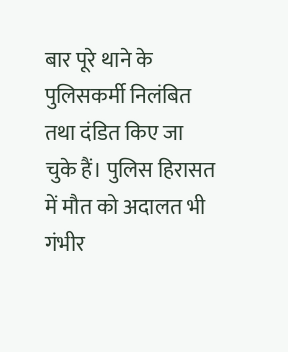बार पूरे थाने के पुलिसकर्मी निलंबित तथा दंडित किए जा चुके हैं। पुलिस हिरासत में मौत को अदालत भी गंभीर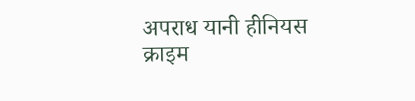अपराध यानी हीनियस क्राइम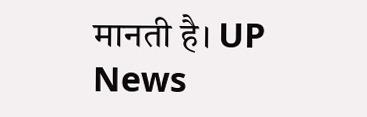मानती है। UP News